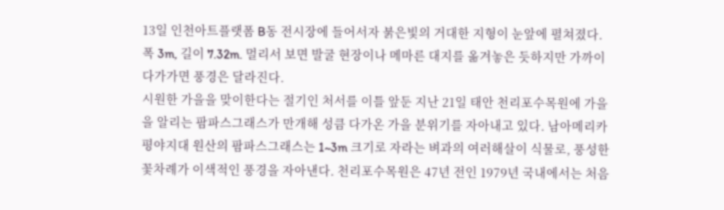13일 인천아트플랫폼 B동 전시장에 들어서자 붉은빛의 거대한 지형이 눈앞에 펼쳐졌다. 폭 3m, 길이 7.32m. 멀리서 보면 발굴 현장이나 메마른 대지를 옮겨놓은 듯하지만 가까이 다가가면 풍경은 달라진다.
시원한 가을을 맞이한다는 절기인 처서를 이틀 앞둔 지난 21일 태안 천리포수목원에 가을을 알리는 팜파스그래스가 만개해 성큼 다가온 가을 분위기를 자아내고 있다. 남아메리카 평야지대 원산의 팜파스그래스는 1~3m 크기로 자라는 벼과의 여러해살이 식물로, 풍성한 꽃차례가 이색적인 풍경을 자아낸다. 천리포수목원은 47년 전인 1979년 국내에서는 처음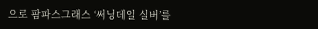으로 팜파스그래스 ‘써닝데일 실버’를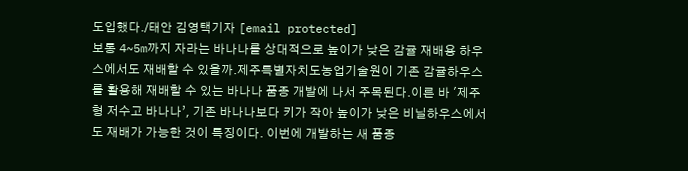도입했다./태안 김영택기자 [email protected]
보통 4~5m까지 자라는 바나나를 상대적으로 높이가 낮은 감귤 재배용 하우스에서도 재배할 수 있을까.제주특별자치도농업기술원이 기존 감귤하우스를 활용해 재배할 수 있는 바나나 품종 개발에 나서 주목된다.이른 바 '제주형 저수고 바나나’, 기존 바나나보다 키가 작아 높이가 낮은 비닐하우스에서도 재배가 가능한 것이 특징이다. 이번에 개발하는 새 품종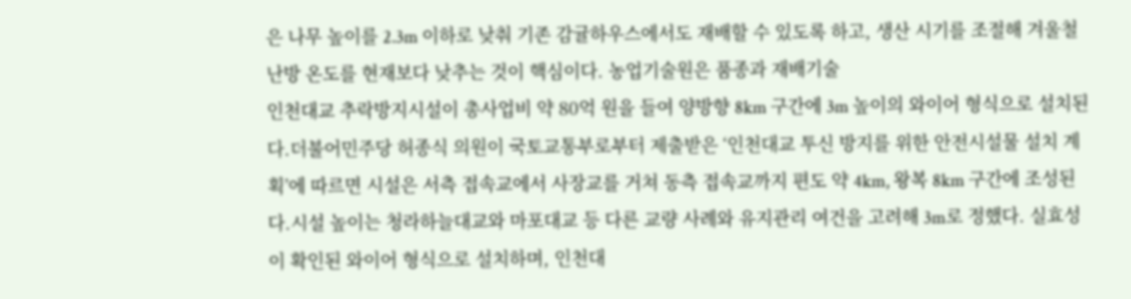은 나무 높이를 2.3m 이하로 낮춰 기존 감귤하우스에서도 재배할 수 있도록 하고, 생산 시기를 조절해 겨울철 난방 온도를 현재보다 낮추는 것이 핵심이다. 농업기술원은 품종과 재배기술
인천대교 추락방지시설이 총사업비 약 80억 원을 들여 양방향 8km 구간에 3m 높이의 와이어 형식으로 설치된다.더불어민주당 허종식 의원이 국토교통부로부터 제출받은 ‘인천대교 투신 방지를 위한 안전시설물 설치 계획’에 따르면 시설은 서측 접속교에서 사장교를 거쳐 동측 접속교까지 편도 약 4km, 왕복 8km 구간에 조성된다.시설 높이는 청라하늘대교와 마포대교 등 다른 교량 사례와 유지관리 여건을 고려해 3m로 정했다. 실효성이 확인된 와이어 형식으로 설치하며, 인천대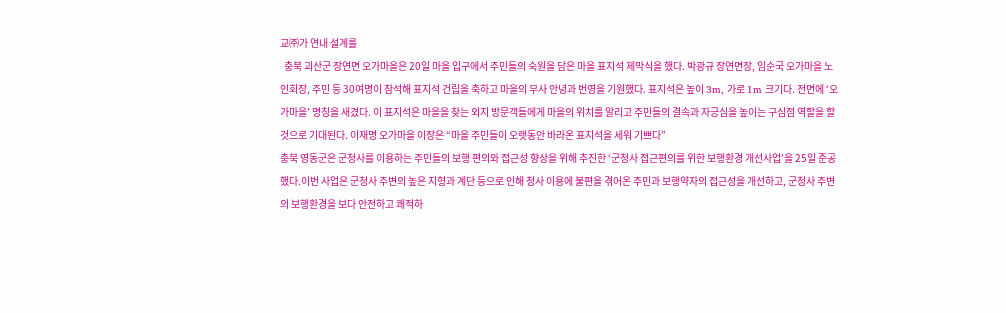교㈜가 연내 설계를
  충북 괴산군 장연면 오가마을은 20일 마을 입구에서 주민들의 숙원을 담은 마을 표지석 제막식을 했다. 박광규 장연면장, 임순국 오가마을 노인회장, 주민 등 30여명이 참석해 표지석 건립을 축하고 마을의 무사 안녕과 번영을 기원했다. 표지석은 높이 3m, 가로 1m 크기다. 전면에 ‘오가마을’ 명칭을 새겼다. 이 표지석은 마을을 찾는 외지 방문객들에게 마을의 위치를 알리고 주민들의 결속과 자긍심을 높이는 구심점 역할을 할 것으로 기대된다. 이재명 오가마을 이장은 “마을 주민들이 오랫동안 바라온 표지석을 세워 기쁘다”
충북 영동군은 군청사를 이용하는 주민들의 보행 편의와 접근성 향상을 위해 추진한 ‘군청사 접근편의를 위한 보행환경 개선사업’을 25일 준공했다.이번 사업은 군청사 주변의 높은 지형과 계단 등으로 인해 청사 이용에 불편을 겪어온 주민과 보행약자의 접근성을 개선하고, 군청사 주변의 보행환경을 보다 안전하고 쾌적하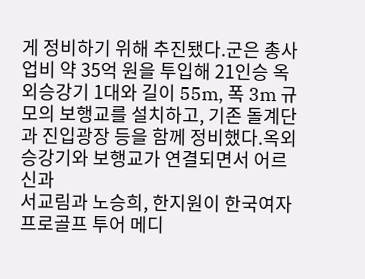게 정비하기 위해 추진됐다.군은 총사업비 약 35억 원을 투입해 21인승 옥외승강기 1대와 길이 55m, 폭 3m 규모의 보행교를 설치하고, 기존 돌계단과 진입광장 등을 함께 정비했다.옥외승강기와 보행교가 연결되면서 어르신과
서교림과 노승희, 한지원이 한국여자프로골프 투어 메디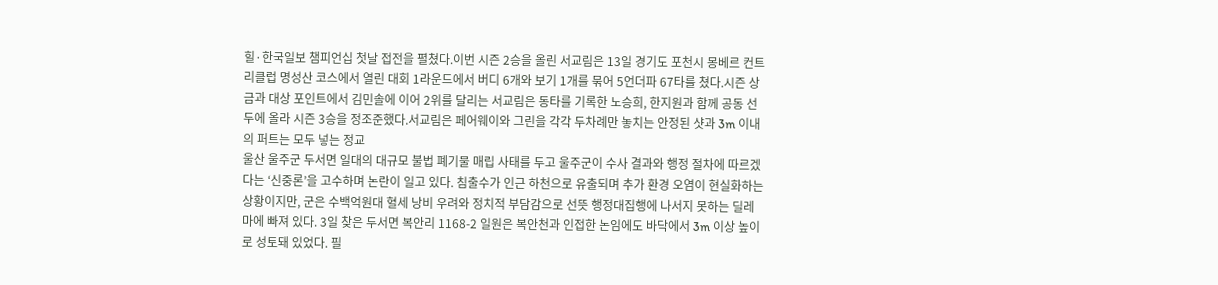힐·한국일보 챔피언십 첫날 접전을 펼쳤다.이번 시즌 2승을 올린 서교림은 13일 경기도 포천시 몽베르 컨트리클럽 명성산 코스에서 열린 대회 1라운드에서 버디 6개와 보기 1개를 묶어 5언더파 67타를 쳤다.시즌 상금과 대상 포인트에서 김민솔에 이어 2위를 달리는 서교림은 동타를 기록한 노승희, 한지원과 함께 공동 선두에 올라 시즌 3승을 정조준했다.서교림은 페어웨이와 그린을 각각 두차례만 놓치는 안정된 샷과 3m 이내의 퍼트는 모두 넣는 정교
울산 울주군 두서면 일대의 대규모 불법 폐기물 매립 사태를 두고 울주군이 수사 결과와 행정 절차에 따르겠다는 ‘신중론’을 고수하며 논란이 일고 있다. 침출수가 인근 하천으로 유출되며 추가 환경 오염이 현실화하는 상황이지만, 군은 수백억원대 혈세 낭비 우려와 정치적 부담감으로 선뜻 행정대집행에 나서지 못하는 딜레마에 빠져 있다. 3일 찾은 두서면 복안리 1168-2 일원은 복안천과 인접한 논임에도 바닥에서 3m 이상 높이로 성토돼 있었다. 필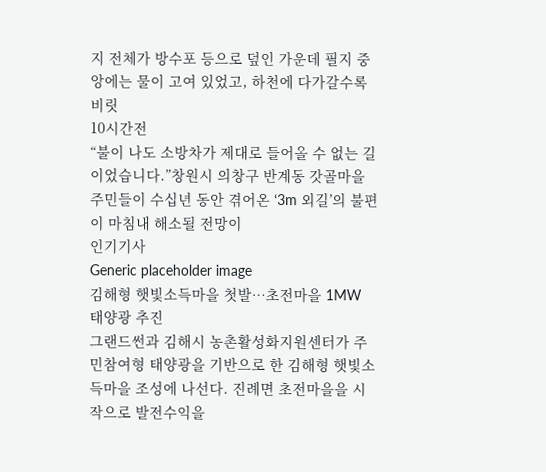지 전체가 방수포 등으로 덮인 가운데 필지 중앙에는 물이 고여 있었고, 하천에 다가갈수록 비릿
10시간전
“불이 나도 소방차가 제대로 들어올 수 없는 길이었습니다.”창원시 의창구 반계동 갓골마을 주민들이 수십년 동안 겪어온 ‘3m 외길’의 불편이 마침내 해소될 전망이
인기기사
Generic placeholder image
김해형 햇빛소득마을 첫발…초전마을 1MW 태양광 추진
그랜드썬과 김해시 농촌활성화지원센터가 주민참여형 태양광을 기반으로 한 김해형 햇빛소득마을 조성에 나선다. 진례면 초전마을을 시작으로 발전수익을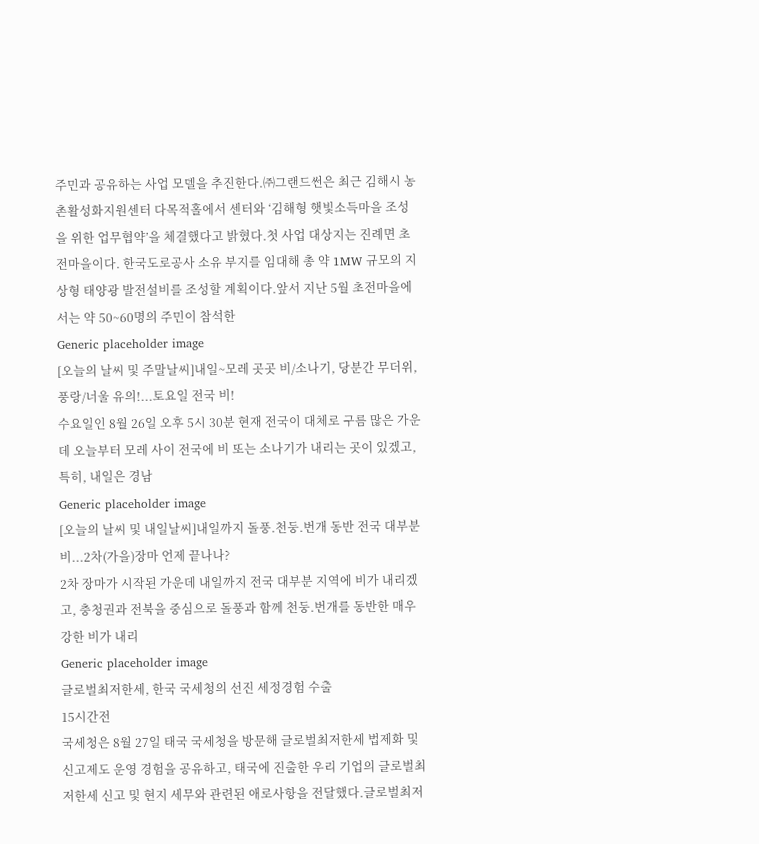주민과 공유하는 사업 모델을 추진한다.㈜그랜드썬은 최근 김해시 농촌활성화지원센터 다목적홀에서 센터와 ‘김해형 햇빛소득마을 조성을 위한 업무협약’을 체결했다고 밝혔다.첫 사업 대상지는 진례면 초전마을이다. 한국도로공사 소유 부지를 임대해 총 약 1MW 규모의 지상형 태양광 발전설비를 조성할 계획이다.앞서 지난 5월 초전마을에서는 약 50~60명의 주민이 참석한
Generic placeholder image
[오늘의 날씨 및 주말날씨]내일~모레 곳곳 비/소나기, 당분간 무더위, 풍랑/너울 유의!...토요일 전국 비!
수요일인 8월 26일 오후 5시 30분 현재 전국이 대체로 구름 많은 가운데 오늘부터 모레 사이 전국에 비 또는 소나기가 내리는 곳이 있겠고, 특히, 내일은 경남
Generic placeholder image
[오늘의 날씨 및 내일날씨]내일까지 돌풍.천둥.번개 동반 전국 대부분 비...2차(가을)장마 언제 끝나나?
2차 장마가 시작된 가운데 내일까지 전국 대부분 지역에 비가 내리겠고, 충청권과 전북을 중심으로 돌풍과 함께 천둥.번개를 동반한 매우 강한 비가 내리
Generic placeholder image
글로벌최저한세, 한국 국세청의 선진 세정경험 수출
15시간전
국세청은 8월 27일 태국 국세청을 방문해 글로벌최저한세 법제화 및 신고제도 운영 경험을 공유하고, 태국에 진출한 우리 기업의 글로벌최저한세 신고 및 현지 세무와 관련된 애로사항을 전달했다.글로벌최저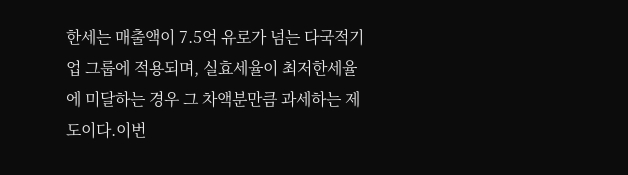한세는 매출액이 7.5억 유로가 넘는 다국적기업 그룹에 적용되며, 실효세율이 최저한세율에 미달하는 경우 그 차액분만큼 과세하는 제도이다.이번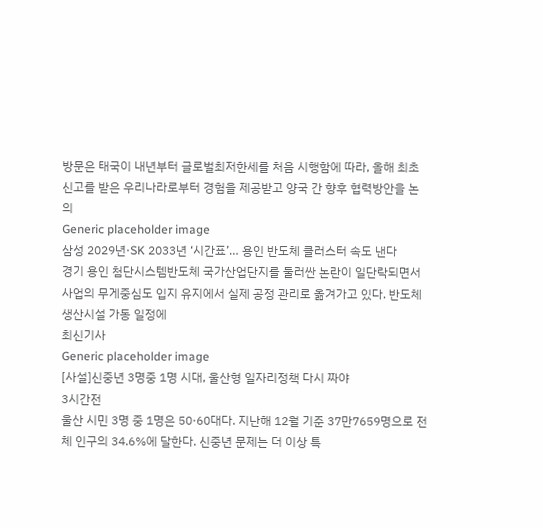방문은 태국이 내년부터 글로벌최저한세를 처음 시행함에 따라, 올해 최초 신고를 받은 우리나라로부터 경험을 제공받고 양국 간 향후 협력방안을 논의
Generic placeholder image
삼성 2029년·SK 2033년 ‘시간표’… 용인 반도체 클러스터 속도 낸다
경기 용인 첨단시스템반도체 국가산업단지를 둘러싼 논란이 일단락되면서 사업의 무게중심도 입지 유지에서 실제 공정 관리로 옮겨가고 있다. 반도체 생산시설 가동 일정에
최신기사
Generic placeholder image
[사설]신중년 3명중 1명 시대, 울산형 일자리정책 다시 짜야
3시간전
울산 시민 3명 중 1명은 50·60대다. 지난해 12월 기준 37만7659명으로 전체 인구의 34.6%에 달한다. 신중년 문제는 더 이상 특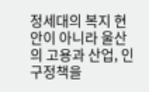정세대의 복지 현안이 아니라 울산의 고용과 산업, 인구정책을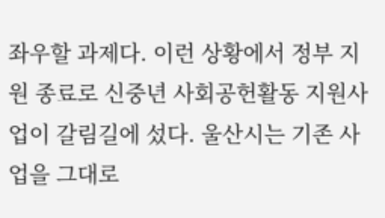좌우할 과제다. 이런 상황에서 정부 지원 종료로 신중년 사회공헌활동 지원사업이 갈림길에 섰다. 울산시는 기존 사업을 그대로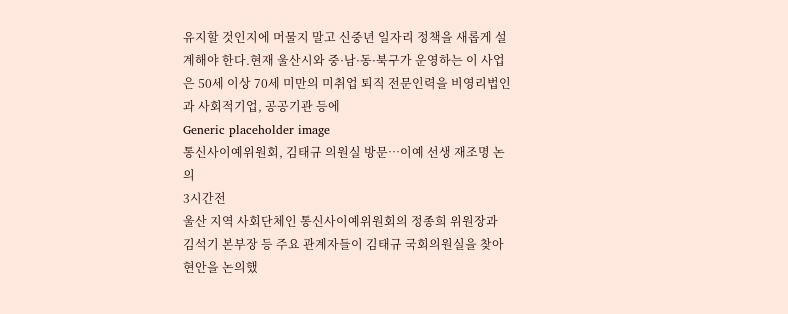유지할 것인지에 머물지 말고 신중년 일자리 정책을 새롭게 설계해야 한다.현재 울산시와 중·남·동·북구가 운영하는 이 사업은 50세 이상 70세 미만의 미취업 퇴직 전문인력을 비영리법인과 사회적기업, 공공기관 등에
Generic placeholder image
통신사이예위원회, 김태규 의원실 방문…이예 선생 재조명 논의
3시간전
울산 지역 사회단체인 통신사이예위원회의 정종희 위원장과 김석기 본부장 등 주요 관계자들이 김태규 국회의원실을 찾아 현안을 논의했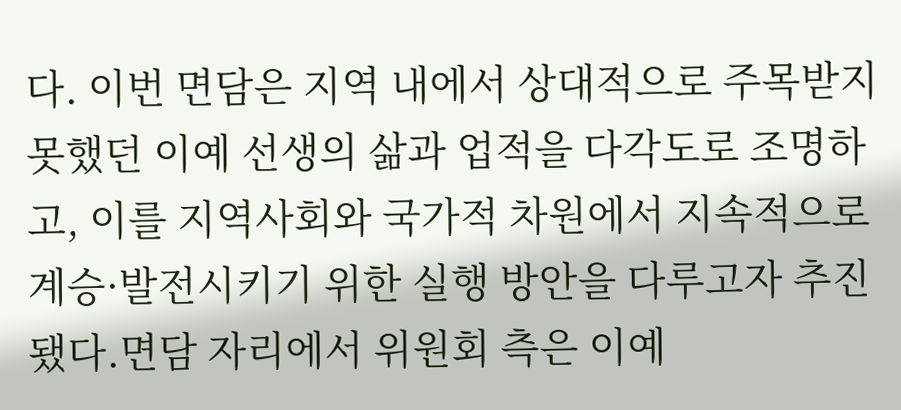다. 이번 면담은 지역 내에서 상대적으로 주목받지 못했던 이예 선생의 삶과 업적을 다각도로 조명하고, 이를 지역사회와 국가적 차원에서 지속적으로 계승·발전시키기 위한 실행 방안을 다루고자 추진됐다.면담 자리에서 위원회 측은 이예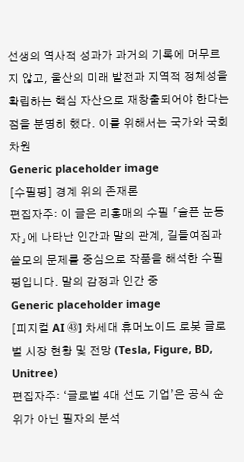선생의 역사적 성과가 과거의 기록에 머무르지 않고, 울산의 미래 발전과 지역적 정체성을 확립하는 핵심 자산으로 재창출되어야 한다는 점을 분명히 했다. 이를 위해서는 국가와 국회 차원
Generic placeholder image
[수필평] 경계 위의 존재론
편집자주: 이 글은 리홍매의 수필 「슬픈 눈동자」에 나타난 인간과 말의 관계, 길들여짐과 쓸모의 문제를 중심으로 작품을 해석한 수필평입니다. 말의 감정과 인간 중
Generic placeholder image
[피지컬 AI ㊸] 차세대 휴머노이드 로봇 글로벌 시장 현황 및 전망 (Tesla, Figure, BD, Unitree)
편집자주: ‘글로벌 4대 선도 기업’은 공식 순위가 아닌 필자의 분석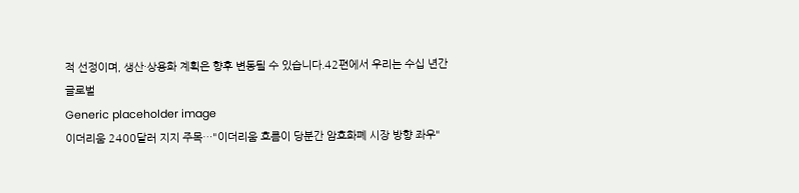적 선정이며, 생산·상용화 계획은 향후 변동될 수 있습니다.42편에서 우리는 수십 년간 글로벌
Generic placeholder image
이더리움 2400달러 지지 주목…"이더리움 흐름이 당분간 암호화폐 시장 방향 좌우"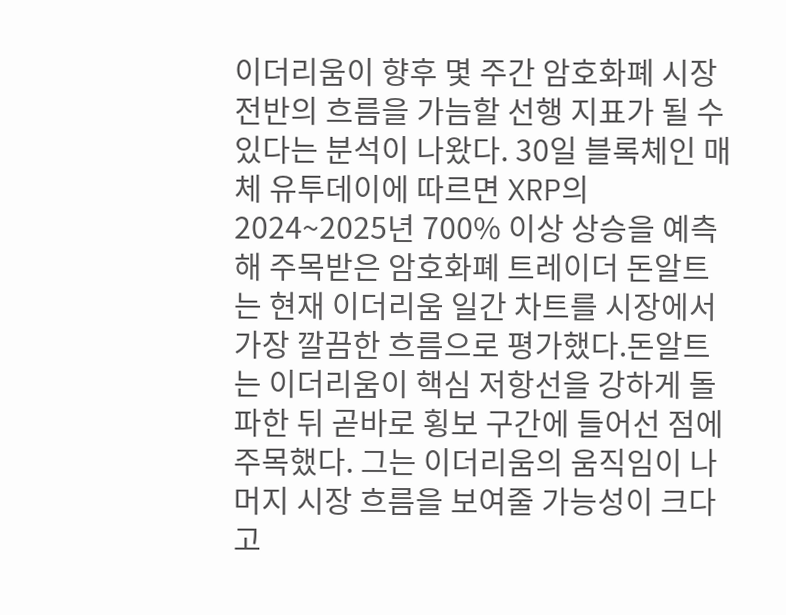이더리움이 향후 몇 주간 암호화폐 시장 전반의 흐름을 가늠할 선행 지표가 될 수 있다는 분석이 나왔다. 30일 블록체인 매체 유투데이에 따르면 XRP의 2024~2025년 700% 이상 상승을 예측해 주목받은 암호화폐 트레이더 돈알트는 현재 이더리움 일간 차트를 시장에서 가장 깔끔한 흐름으로 평가했다.돈알트는 이더리움이 핵심 저항선을 강하게 돌파한 뒤 곧바로 횡보 구간에 들어선 점에 주목했다. 그는 이더리움의 움직임이 나머지 시장 흐름을 보여줄 가능성이 크다고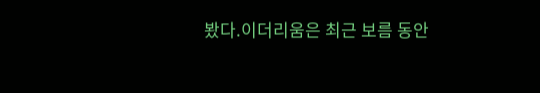봤다.이더리움은 최근 보름 동안